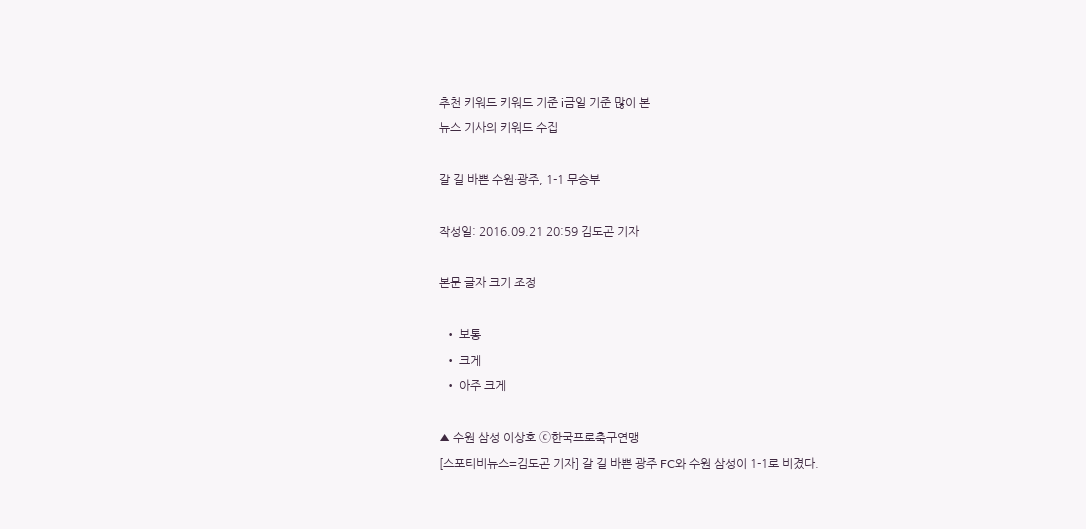추천 키워드 키워드 기준 i금일 기준 많이 본
뉴스 기사의 키워드 수집

갈 길 바쁜 수원·광주, 1-1 무승부

작성일: 2016.09.21 20:59 김도곤 기자

본문 글자 크기 조정

  • 보통
  • 크게
  • 아주 크게

▲ 수원 삼성 이상호 ⓒ한국프로축구연맹
[스포티비뉴스=김도곤 기자] 갈 길 바쁜 광주 FC와 수원 삼성이 1-1로 비겼다.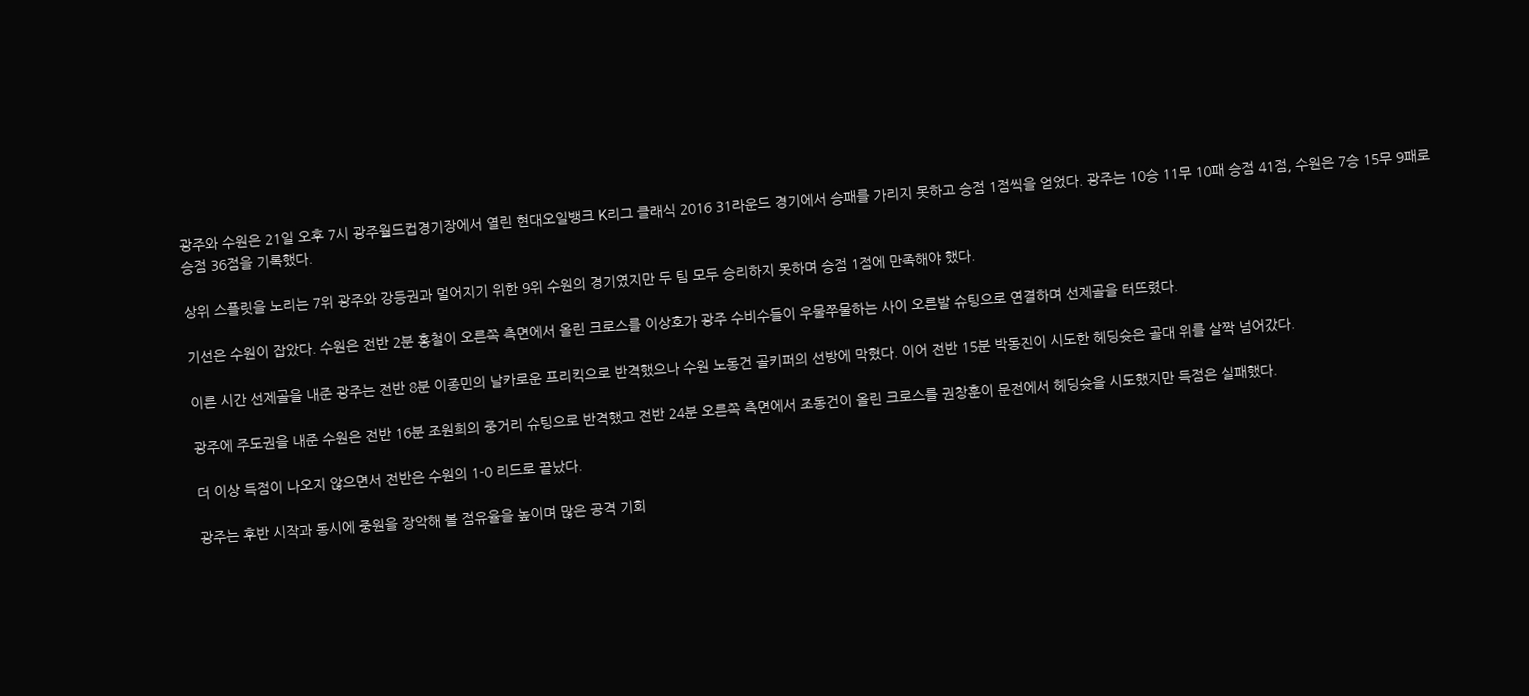광주와 수원은 21일 오후 7시 광주월드컵경기장에서 열린 현대오일뱅크 K리그 클래식 2016 31라운드 경기에서 승패를 가리지 못하고 승점 1점씩을 얻었다. 광주는 10승 11무 10패 승점 41점, 수원은 7승 15무 9패로 승점 36점을 기록했다.

상위 스플릿을 노리는 7위 광주와 강등권과 멀어지기 위한 9위 수원의 경기였지만 두 팀 모두 승리하지 못하며 승점 1점에 만족해야 했다.

기선은 수원이 잡았다. 수원은 전반 2분 홍철이 오른쪽 측면에서 올린 크로스를 이상호가 광주 수비수들이 우물쭈물하는 사이 오른발 슈팅으로 연결하며 선제골을 터뜨렸다.

이른 시간 선제골을 내준 광주는 전반 8분 이종민의 날카로운 프리킥으로 반격했으나 수원 노동건 골키퍼의 선방에 막혔다. 이어 전반 15분 박동진이 시도한 헤딩슛은 골대 위를 살짝 넘어갔다.

광주에 주도권을 내준 수원은 전반 16분 조원희의 중거리 슈팅으로 반격했고 전반 24분 오른쪽 측면에서 조동건이 올린 크로스를 권창훈이 문전에서 헤딩슛을 시도했지만 득점은 실패했다.

더 이상 득점이 나오지 않으면서 전반은 수원의 1-0 리드로 끝났다.

광주는 후반 시작과 동시에 중원을 장악해 볼 점유율을 높이며 많은 공격 기회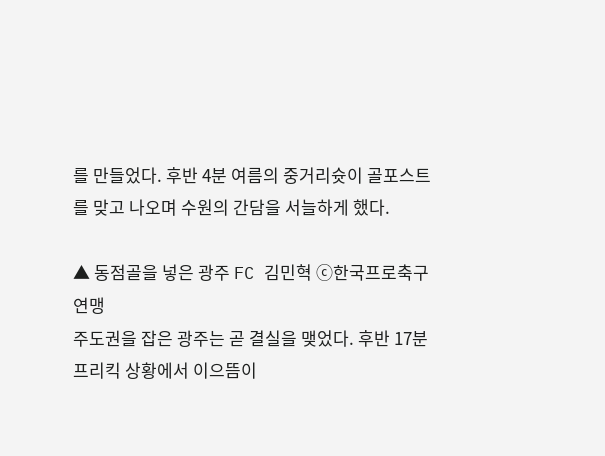를 만들었다. 후반 4분 여름의 중거리슛이 골포스트를 맞고 나오며 수원의 간담을 서늘하게 했다.

▲ 동점골을 넣은 광주 FC 김민혁 ⓒ한국프로축구연맹
주도권을 잡은 광주는 곧 결실을 맺었다. 후반 17분 프리킥 상황에서 이으뜸이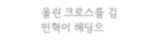올린 크로스를 김민혁이 헤딩으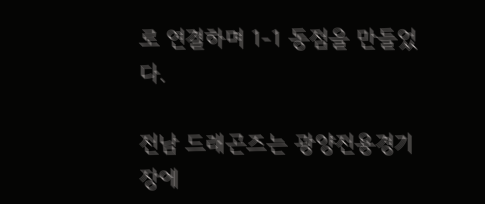로 연결하며 1-1 동점을 만들었다.

전남 드래곤즈는 광양전용경기장에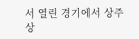서 열린 경기에서 상주 상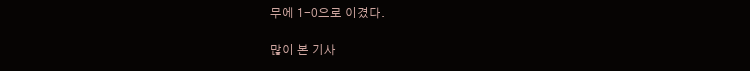무에 1-0으로 이겼다.

많이 본 기사